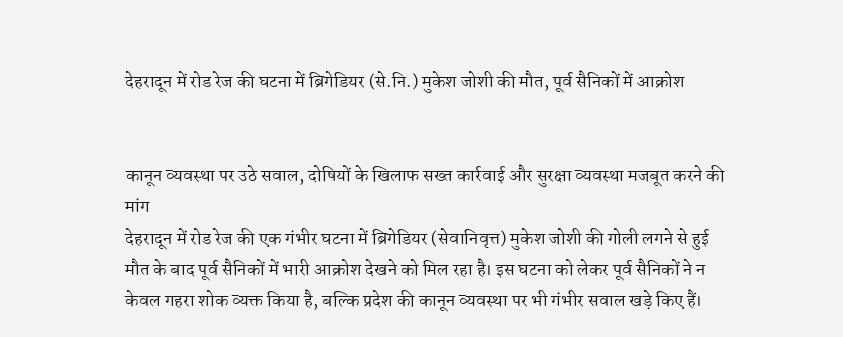देहरादून में रोड रेज की घटना में ब्रिगेडियर (से.नि.) मुकेश जोशी की मौत, पूर्व सैनिकों में आक्रोश


कानून व्यवस्था पर उठे सवाल, दोषियों के खिलाफ सख्त कार्रवाई और सुरक्षा व्यवस्था मजबूत करने की मांग
देहरादून में रोड रेज की एक गंभीर घटना में ब्रिगेडियर (सेवानिवृत्त) मुकेश जोशी की गोली लगने से हुई मौत के बाद पूर्व सैनिकों में भारी आक्रोश देखने को मिल रहा है। इस घटना को लेकर पूर्व सैनिकों ने न केवल गहरा शोक व्यक्त किया है, बल्कि प्रदेश की कानून व्यवस्था पर भी गंभीर सवाल खड़े किए हैं।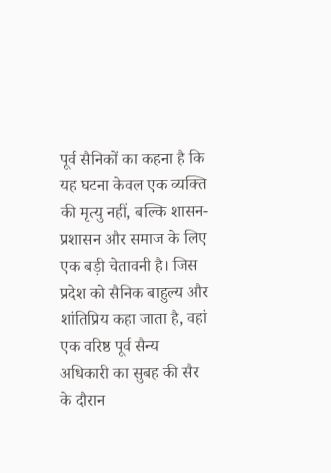पूर्व सैनिकों का कहना है कि यह घटना केवल एक व्यक्ति की मृत्यु नहीं, बल्कि शासन-प्रशासन और समाज के लिए एक बड़ी चेतावनी है। जिस प्रदेश को सैनिक बाहुल्य और शांतिप्रिय कहा जाता है, वहां एक वरिष्ठ पूर्व सैन्य अधिकारी का सुबह की सैर के दौरान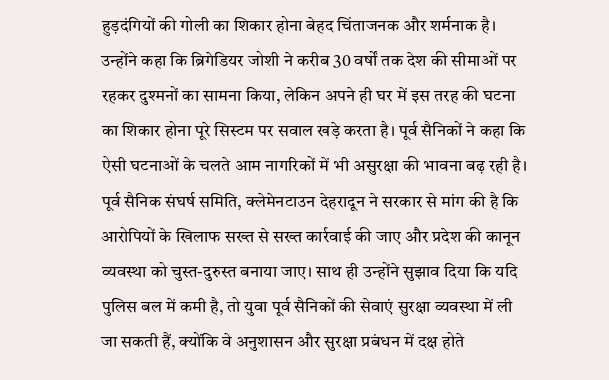हुड़दंगियों की गोली का शिकार होना बेहद चिंताजनक और शर्मनाक है।
उन्होंने कहा कि ब्रिगेडियर जोशी ने करीब 30 वर्षों तक देश की सीमाओं पर रहकर दुश्मनों का सामना किया, लेकिन अपने ही घर में इस तरह की घटना का शिकार होना पूरे सिस्टम पर सवाल खड़े करता है। पूर्व सैनिकों ने कहा कि ऐसी घटनाओं के चलते आम नागरिकों में भी असुरक्षा की भावना बढ़ रही है।
पूर्व सैनिक संघर्ष समिति, क्लेमेनटाउन देहरादून ने सरकार से मांग की है कि आरोपियों के खिलाफ सख्त से सख्त कार्रवाई की जाए और प्रदेश की कानून व्यवस्था को चुस्त-दुरुस्त बनाया जाए। साथ ही उन्होंने सुझाव दिया कि यदि पुलिस बल में कमी है, तो युवा पूर्व सैनिकों की सेवाएं सुरक्षा व्यवस्था में ली जा सकती हैं, क्योंकि वे अनुशासन और सुरक्षा प्रबंधन में दक्ष होते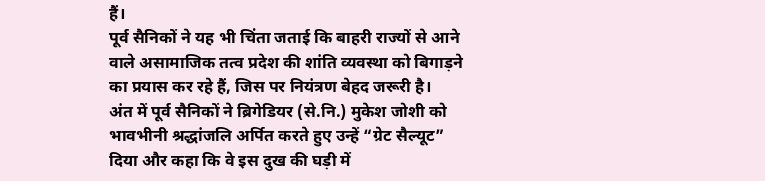हैं।
पूर्व सैनिकों ने यह भी चिंता जताई कि बाहरी राज्यों से आने वाले असामाजिक तत्व प्रदेश की शांति व्यवस्था को बिगाड़ने का प्रयास कर रहे हैं, जिस पर नियंत्रण बेहद जरूरी है।
अंत में पूर्व सैनिकों ने ब्रिगेडियर (से.नि.) मुकेश जोशी को भावभीनी श्रद्धांजलि अर्पित करते हुए उन्हें “ग्रेट सैल्यूट” दिया और कहा कि वे इस दुख की घड़ी में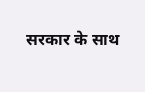सरकार के साथ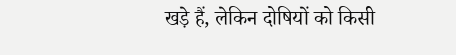खड़े हैं, लेकिन दोषियों को किसी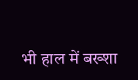भी हाल में बख्शा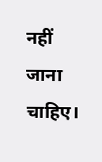नहीं जाना चाहिए।